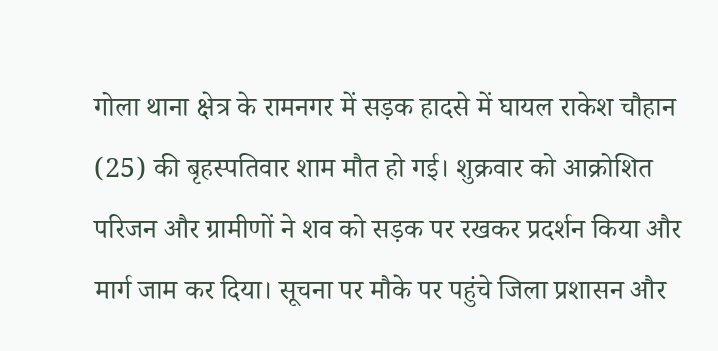गोला थाना क्षेत्र के रामनगर में सड़क हादसे में घायल राकेश चौहान (25) की बृहस्पतिवार शाम मौत हो गई। शुक्रवार को आक्रोशित परिजन और ग्रामीणों ने शव को सड़क पर रखकर प्रदर्शन किया और मार्ग जाम कर दिया। सूचना पर मौके पर पहुंचे जिला प्रशासन और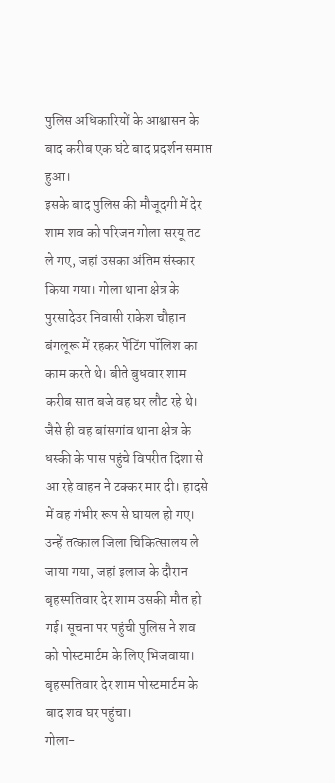पुलिस अधिकारियों के आश्वासन के बाद करीब एक घंटे बाद प्रदर्शन समाप्त हुआ।
इसके बाद पुलिस की मौजूदगी में देर शाम शव को परिजन गोला सरयू तट ले गए, जहां उसका अंतिम संस्कार किया गया। गोला थाना क्षेत्र के पुरसादेउर निवासी राकेश चौहान बंगलूरू में रहकर पेंटिंग पॉलिश का काम करते थे। बीते बुधवार शाम करीब सात बजे वह घर लौट रहे थे।
जैसे ही वह बांसगांव थाना क्षेत्र के धस्की के पास पहुंचे विपरीत दिशा से आ रहे वाहन ने टक्कर मार दी। हादसे में वह गंभीर रूप से घायल हो गए। उन्हें तत्काल जिला चिकित्सालय ले जाया गया, जहां इलाज के दौरान बृहस्पतिवार देर शाम उसकी मौत हो गई। सूचना पर पहुंची पुलिस ने शव को पोस्टमार्टम के लिए भिजवाया। बृहस्पतिवार देर शाम पोस्टमार्टम के बाद शव घर पहुंचा।
गोला-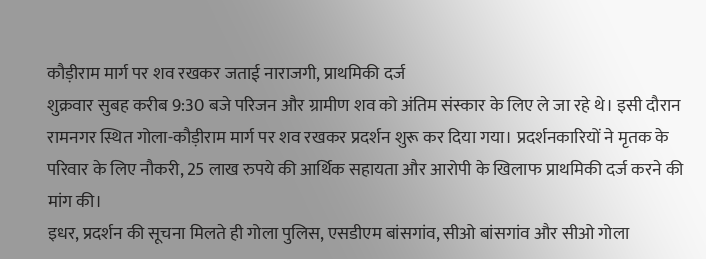कौड़ीराम मार्ग पर शव रखकर जताई नाराजगी, प्राथमिकी दर्ज
शुक्रवार सुबह करीब 9:30 बजे परिजन और ग्रामीण शव को अंतिम संस्कार के लिए ले जा रहे थे। इसी दौरान रामनगर स्थित गोला-कौड़ीराम मार्ग पर शव रखकर प्रदर्शन शुरू कर दिया गया। प्रदर्शनकारियों ने मृतक के परिवार के लिए नौकरी, 25 लाख रुपये की आर्थिक सहायता और आरोपी के खिलाफ प्राथमिकी दर्ज करने की मांग की।
इधर, प्रदर्शन की सूचना मिलते ही गोला पुलिस, एसडीएम बांसगांव, सीओ बांसगांव और सीओ गोला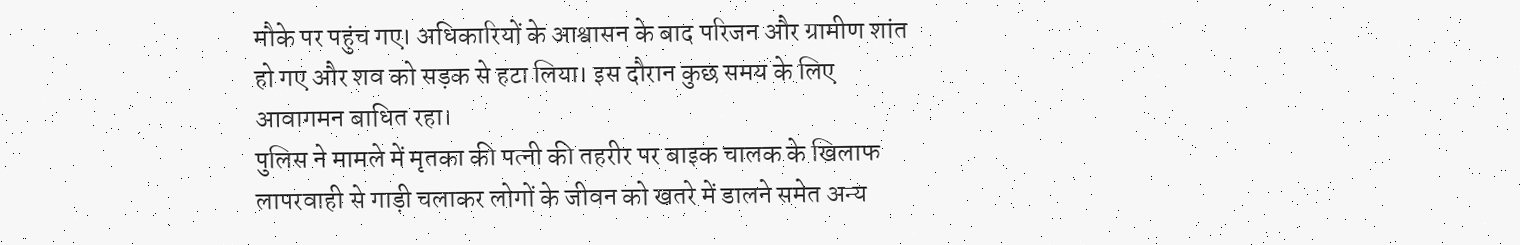मौके पर पहुंच गए। अधिकारियों के आश्वासन के बाद परिजन और ग्रामीण शांत हो गए और शव को सड़क से हटा लिया। इस दौरान कुछ समय के लिए आवागमन बाधित रहा।
पुलिस ने मामले में मृतका की पत्नी की तहरीर पर बाइक चालक के खिलाफ लापरवाही से गाड़ी चलाकर लोगों के जीवन को खतरे में डालने समेत अन्य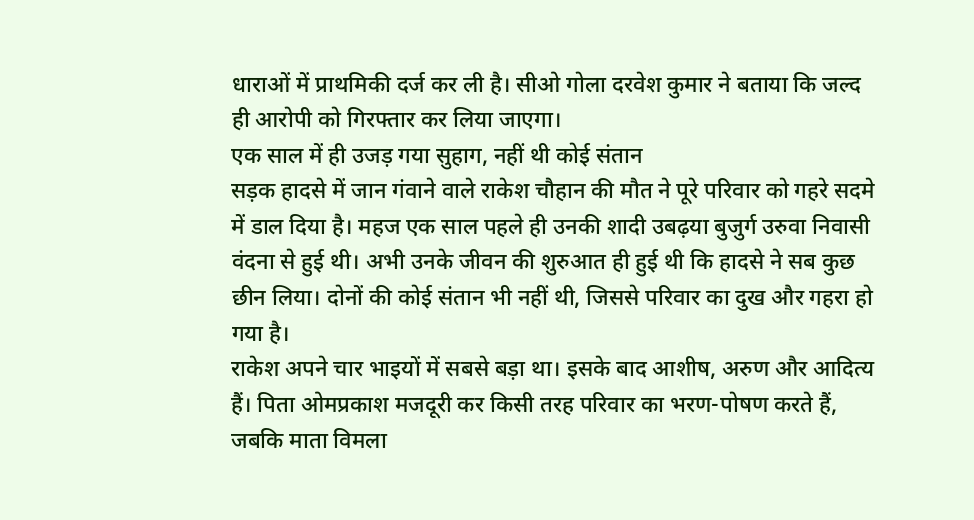धाराओं में प्राथमिकी दर्ज कर ली है। सीओ गोला दरवेश कुमार ने बताया कि जल्द ही आरोपी को गिरफ्तार कर लिया जाएगा।
एक साल में ही उजड़ गया सुहाग, नहीं थी कोई संतान
सड़क हादसे में जान गंवाने वाले राकेश चौहान की मौत ने पूरे परिवार को गहरे सदमे में डाल दिया है। महज एक साल पहले ही उनकी शादी उबढ़या बुजुर्ग उरुवा निवासी वंदना से हुई थी। अभी उनके जीवन की शुरुआत ही हुई थी कि हादसे ने सब कुछ छीन लिया। दोनों की कोई संतान भी नहीं थी, जिससे परिवार का दुख और गहरा हो गया है।
राकेश अपने चार भाइयों में सबसे बड़ा था। इसके बाद आशीष, अरुण और आदित्य हैं। पिता ओमप्रकाश मजदूरी कर किसी तरह परिवार का भरण-पोषण करते हैं, जबकि माता विमला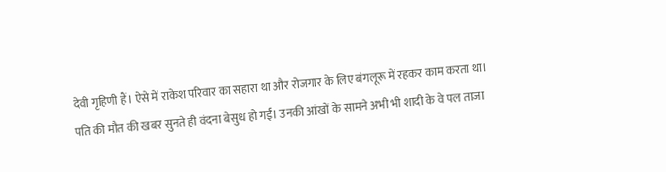देवी गृहिणी हैं। ऐसे में राकेश परिवार का सहारा था और रोजगार के लिए बंगलूरू में रहकर काम करता था।
पति की मौत की खबर सुनते ही वंदना बेसुध हो गईं। उनकी आंखों के सामने अभी भी शादी के वे पल ताजा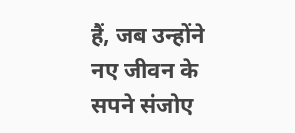हैं, जब उन्होंने नए जीवन के सपने संजोए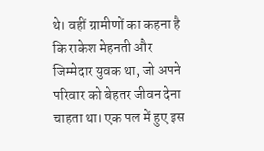थे। वहीं ग्रामीणों का कहना है कि राकेश मेहनती और जिम्मेदार युवक था, जो अपने परिवार को बेहतर जीवन देना चाहता था। एक पल में हुए इस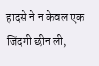हादसे ने न केवल एक जिंदगी छीन ली,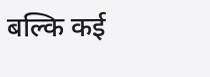बल्कि कई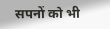सपनों को भी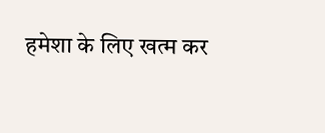हमेशा के लिए खत्म कर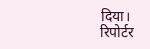दिया।
रिपोर्टर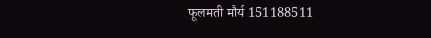फूलमती मौर्य 151188511